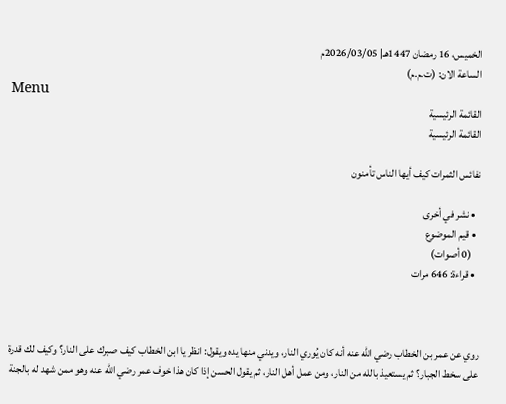الخميس، 16 رمضان 1447هـ| 2026/03/05م
الساعة الان: (ت.م.م)
Menu
القائمة الرئيسية
القائمة الرئيسية

نفائس الثمرات كيف أيها الناس تأمنون

  • نشر في أخرى
  • قيم الموضوع
    (0 أصوات)
  • قراءة: 646 مرات



روي عن عمر بن الخطاب رضي الله عنه أنه كان يُوري النار، ويدني منها يده ويقول: انظر يا ابن الخطاب كيف صبرك على النار؟ وكيف لك قدرة على سخط الجبار؟ ثم يستعيذ بالله من النار، ومن عمل أهل النار، ثم يقول الحسن إذا كان هذا خوف عمر رضي الله عنه وهو ممن شهد له بالجنة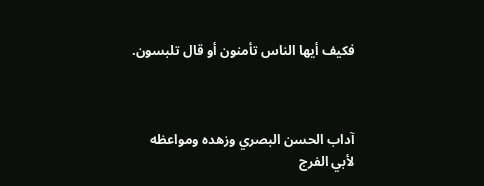فكيف أيها الناس تأمنون أو قال تلبسون.



آداب الحسن البصري وزهده ومواعظه
لأبي الفرج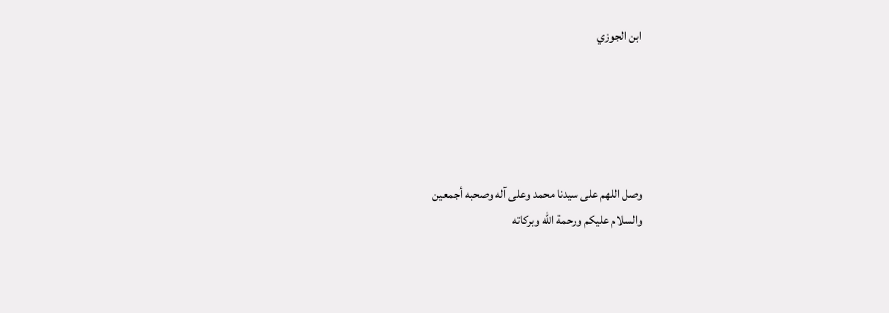ابن الجوزي





وصل اللهم على سيدنا محمد وعلى آله وصحبه أجمعين
والسلام عليكم ورحمة الله وبركاته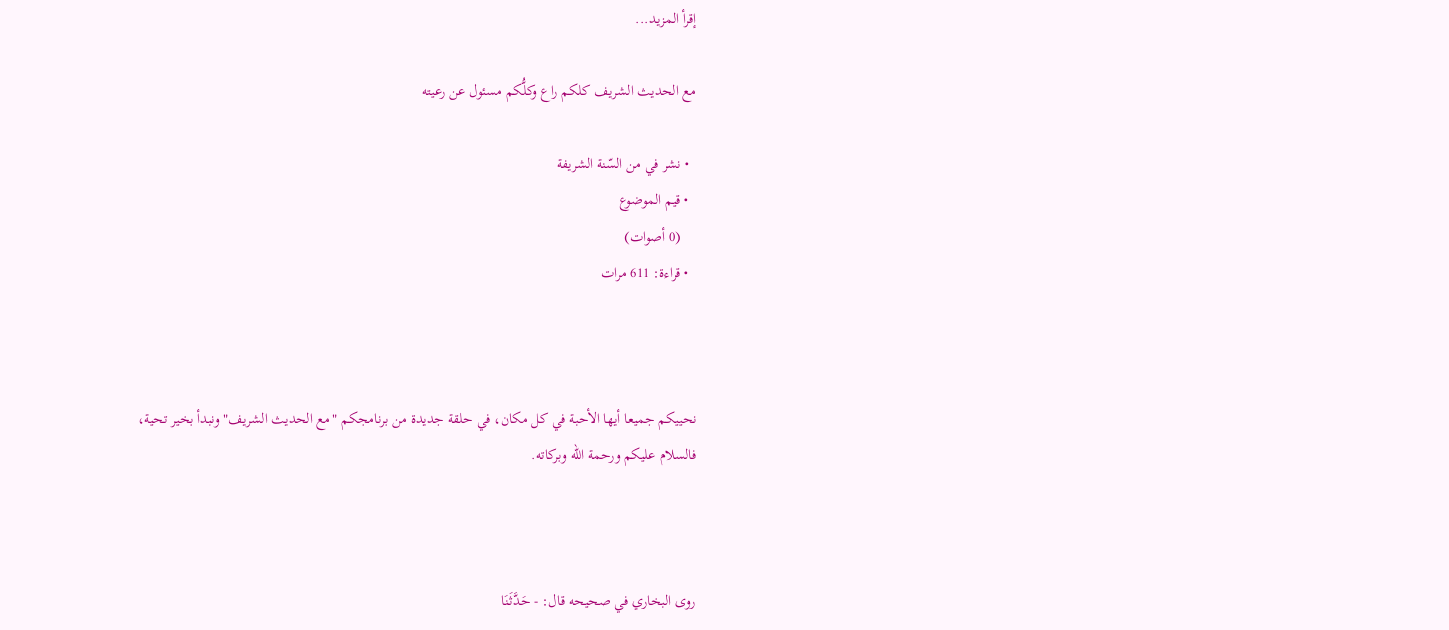إقرأ المزيد...

مع الحديث الشريف كلكم راع وكلُّكم مسئول عن رعيته

  • نشر في من السّنة الشريفة
  • قيم الموضوع
    (0 أصوات)
  • قراءة: 611 مرات



نحييكم جميعا أيها الأحبة في كل مكان، في حلقة جديدة من برنامجكم "مع الحديث الشريف" ونبدأ بخير تحية، فالسلام عليكم ورحمة الله وبركاته.



روى البخاري في صحيحه قال: - حَدَّثَنَا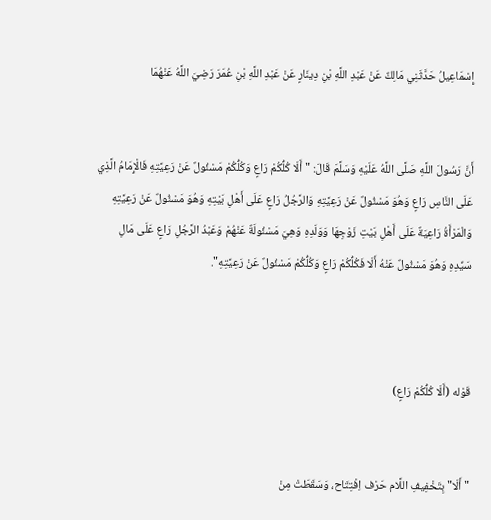إِسْمَاعِيلُ حَدَّثَنِي مَالِكٌ عَنْ عَبْدِ اللَّهِ بْنِ دِينَارٍ عَنْ عَبْدِ اللَّهِ بْنِ عُمَرَ رَضِيَ اللَّهُ عَنْهُمَا


أَنَّ رَسُولَ اللَّهِ صَلَّى اللَّهُ عَلَيْهِ وَسَلَّمَ قَالَ: "أَلَا كُلُّكُمْ رَاعٍ وَكُلُّكُمْ مَسْئُولٌ عَنْ رَعِيَّتِهِ فَالْإِمَامُ الَّذِي عَلَى النَّاسِ رَاعٍ وَهُوَ مَسْئُولٌ عَنْ رَعِيَّتِهِ وَالرَّجُلُ رَاعٍ عَلَى أَهْلِ بَيْتِهِ وَهُوَ مَسْئُولٌ عَنْ رَعِيَّتِهِ وَالْمَرْأَةُ رَاعِيَةٌ عَلَى أَهْلِ بَيْتِ زَوْجِهَا وَوَلَدِهِ وَهِيَ مَسْئُولَةٌ عَنْهُمْ وَعَبْدُ الرَّجُلِ رَاعٍ عَلَى مَالِ سَيِّدِهِ وَهُوَ مَسْئُولٌ عَنْهُ أَلَا فَكُلُّكُمْ رَاعٍ وَكُلُّكُمْ مَسْئُولٌ عَنْ رَعِيَّتِهِ".



قَوْله (أَلَا كُلُّكُمْ رَاعٍ)


"أَلَا" بِتَخْفِيفِ اللَّام حَرْف اِفْتِتَاح، وَسَقَطَتْ مِنْ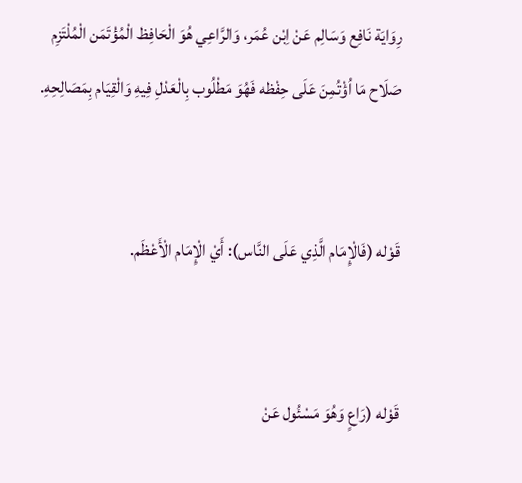رِوَايَة نَافِع وَسَالِم عَنْ اِبْن عُمَر، وَالرَّاعِي هُوَ الْحَافِظ الْمُؤْتَمَن الْمُلْتَزِم صَلَاح مَا اُؤْتُمِنَ عَلَى حِفْظه فَهُوَ مَطْلُوب بِالْعَدْلِ فِيهِ وَالْقِيَام بِمَصَالِحِهِ.


قَوْله (فَالْإِمَام الَّذِي عَلَى النَّاس): أَيْ الْإِمَام الْأَعْظَم.


قَوْله (رَاعٍ وَهُوَ مَسْئُول عَنْ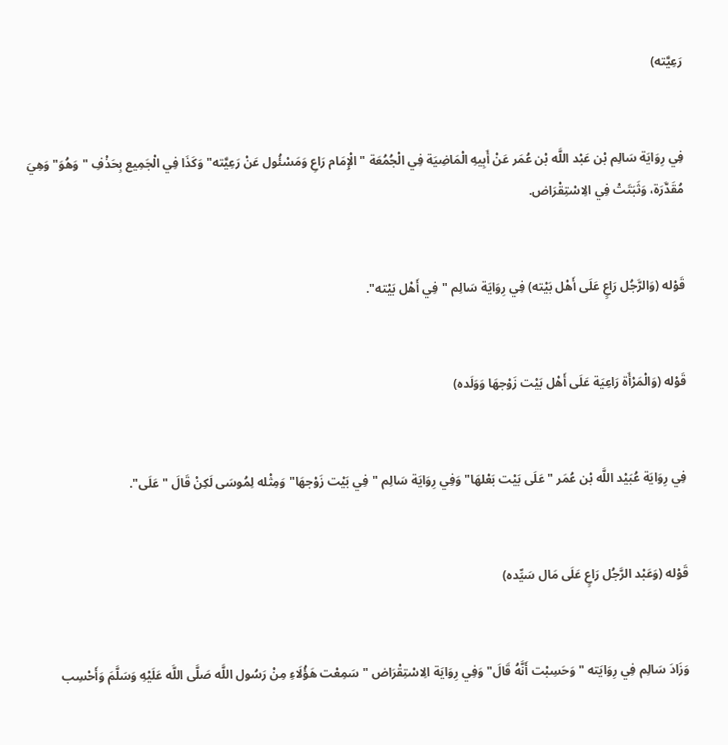رَعِيَّته)


فِي رِوَايَة سَالِم بْن عَبْد اللَّه بْن عُمَر عَنْ أَبِيهِ الْمَاضِيَة فِي الْجُمُعَة "الْإِمَام رَاعِ وَمَسْئُول عَنْ رَعِيَّته" وَكَذَا فِي الْجَمِيع بِحَذْفِ "وَهُوَ" وَهِيَ مُقَدَّرَة، وَثَبَتَتْ فِي الِاسْتِقْرَاض.


قَوْله (وَالرَّجُل رَاعٍ عَلَى أَهْل بَيْته) فِي رِوَايَة سَالِم "فِي أَهْل بَيْته".


قَوْله (وَالْمَرْأَة رَاعِيَة عَلَى أَهْل بَيْت زَوْجهَا وَوَلَده)


فِي رِوَايَة عُبَيْد اللَّه بْن عُمَر "عَلَى بَيْت بَعْلهَا" وَفِي رِوَايَة سَالِم "فِي بَيْت زَوْجهَا" وَمِثْله لِمُوسَى لَكِنْ قَالَ "عَلَى".


قَوْله (وَعَبْد الرَّجُل رَاعٍ عَلَى مَال سَيِّده)


وَزَادَ سَالِم فِي رِوَايَته "وَحَسِبْت أَنَّهُ قَالَ" وَفِي رِوَايَة الِاسْتِقْرَاض "سَمِعْت هَؤُلَاءِ مِنْ رَسُول اللَّه صَلَّى اللَّه عَلَيْهِ وَسَلَّمَ وَأَحْسِب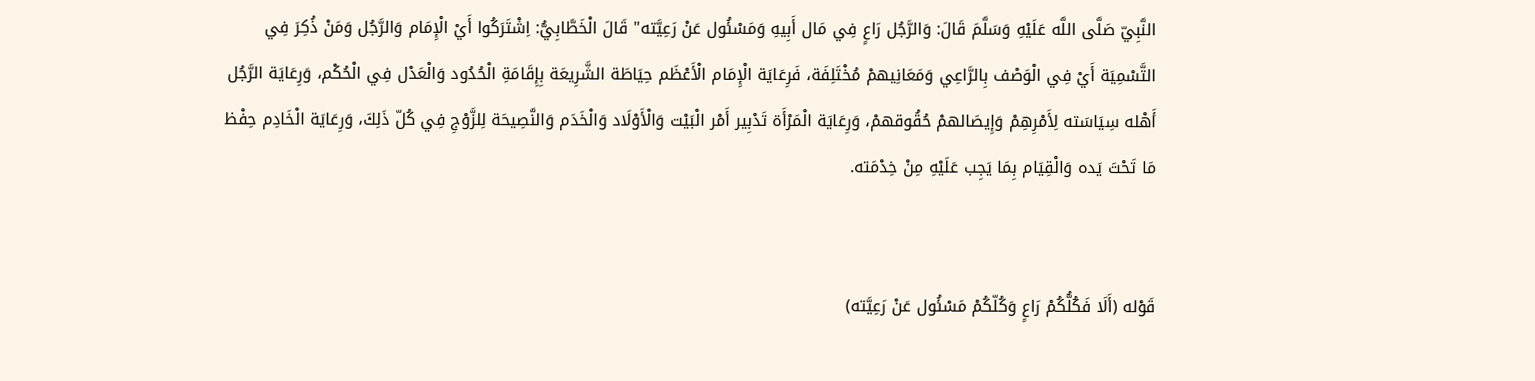النَّبِيّ صَلَّى اللَّه عَلَيْهِ وَسَلَّمَ قَالَ: وَالرَّجُل رَاعٍ فِي مَال أَبِيهِ وَمَسْئُول عَنْ رَعِيَّته" قَالَ الْخَطَّابِيُّ: اِشْتَرَكُوا أَيْ الْإِمَام وَالرَّجُل وَمَنْ ذُكِرَ فِي التَّسْمِيَة أَيْ فِي الْوَصْف بِالرَّاعِي وَمَعَانِيهمْ مُخْتَلِفَة، فَرِعَايَة الْإِمَام الْأَعْظَم حِيَاطَة الشَّرِيعَة بِإِقَامَةِ الْحُدُود وَالْعَدْل فِي الْحُكْم، وَرِعَايَة الرَّجُل أَهْله سِيَاسَته لِأَمْرِهِمْ وَإِيصَالهمْ حُقُوقهمْ، وَرِعَايَة الْمَرْأَة تَدْبِير أَمْر الْبَيْت وَالْأَوْلَاد وَالْخَدَم وَالنَّصِيحَة لِلزَّوْجِ فِي كُلّ ذَلِكَ، وَرِعَايَة الْخَادِم حِفْظ مَا تَحْتَ يَده وَالْقِيَام بِمَا يَجِب عَلَيْهِ مِنْ خِدْمَته.


قَوْله (أَلَا فَكُلُّكُمْ رَاعٍ وَكُلّكُمْ مَسْئُول عَنْ رَعِيَّته)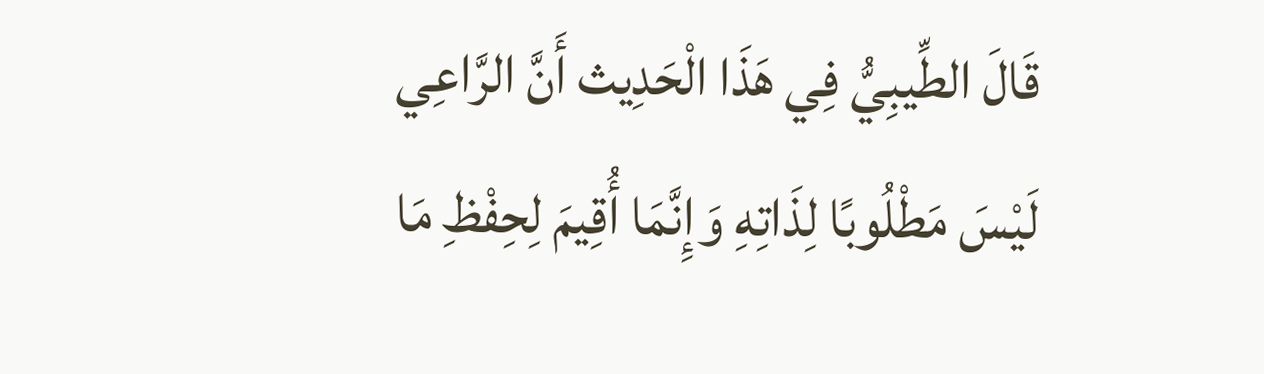قَالَ الطِّيبِيُّ فِي هَذَا الْحَدِيث أَنَّ الرَّاعِي لَيْسَ مَطْلُوبًا لِذَاتِهِ وَإِنَّمَا أُقِيمَ لِحِفْظِ مَا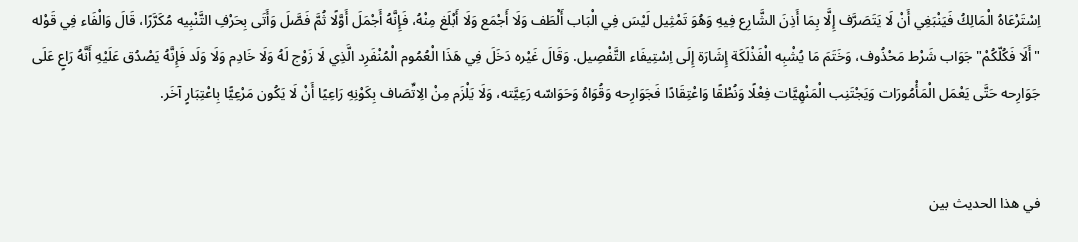اِسْتَرْعَاهُ الْمَالِكُ فَيَنْبَغِي أَنْ لَا يَتَصَرَّف إِلَّا بِمَا أَذِنَ الشَّارِع فِيهِ وَهُوَ تَمْثِيل لَيْسَ فِي الْبَاب أَلْطَف وَلَا أَجْمَع وَلَا أَبْلَغ مِنْهُ، فَإِنَّهُ أَجْمَلَ أَوَّلًا ثُمَّ فَصَّلَ وَأَتَى بِحَرْفِ التَّنْبِيه مُكَرَّرًا، قَالَ وَالْفَاء فِي قَوْله "أَلَا فَكُلّكُمْ" جَوَاب شَرْط مَحْذُوف، وَخَتَمَ مَا يُشْبِه الْفَذْلَكَة إِشَارَة إِلَى اِسْتِيفَاء التَّفْصِيل. وَقَالَ غَيْره دَخَلَ فِي هَذَا الْعُمُوم الْمُنْفَرِد الَّذِي لَا زَوْج لَهُ وَلَا خَادِم وَلَا وَلَد فَإِنَّهُ يَصْدُق عَلَيْهِ أَنَّهُ رَاعٍ عَلَى جَوَارِحه حَتَّى يَعْمَل الْمَأْمُورَات وَيَجْتَنِب الْمَنْهِيَّات فِعْلًا وَنُطْقًا وَاعْتِقَادًا فَجَوَارِحه وَقُوَاهُ وَحَوَاسّه رَعِيَّته، وَلَا يَلْزَم مِنْ الِاتِّصَاف بِكَوْنِهِ رَاعِيًا أَنْ لَا يَكُون مَرْعِيًّا بِاعْتِبَارٍ آخَر.


في هذا الحديث بين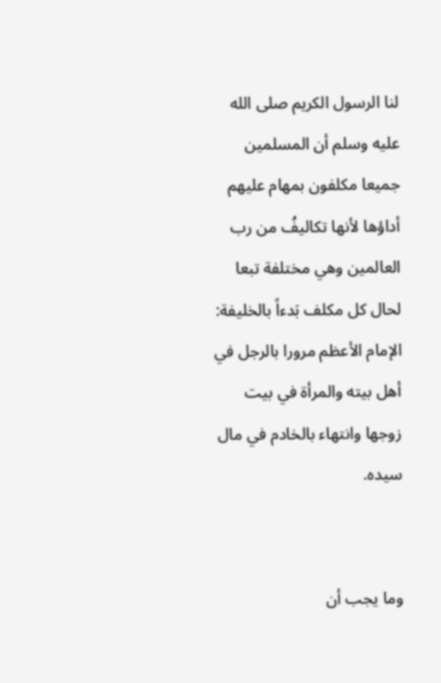لنا الرسول الكريم صلى الله عليه وسلم أن المسلمين جميعا مكلفون بمهام عليهم أداؤها لأنها تكاليفُ من رب العالمين وهي مختلفة تبعا لحال كل مكلف بَدءاً بالخليفة: الإمام الأعظم مرورا بالرجل في أهل بيته والمرأة في بيت زوجها وانتهاء بالخادم في مال سيده.


وما يجب أن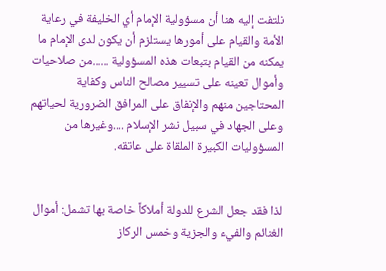نلتفت إليه هنا أن مسؤولية الإمام أي الخليفة في رعاية الأمة والقيام على أمورها يستلزم أن يكون لدى الإمام ما يمكنه من القيام بتبعات هذه المسؤولية ......من صلاحيات وأموال تعينه على تسيير مصالح الناس وكفاية المحتاجين منهم والإنفاق على المرافق الضرورية لحياتهم وعلى الجهاد في سبيل نشر الإسلام ....وغيرها من المسؤوليات الكبيرة الملقاة على عاتقه.


لذا فقد جعل الشرع للدولة أملاكاً خاصة بها تشمل: أموال الغنائم والفيء والجزية وخمس الركاز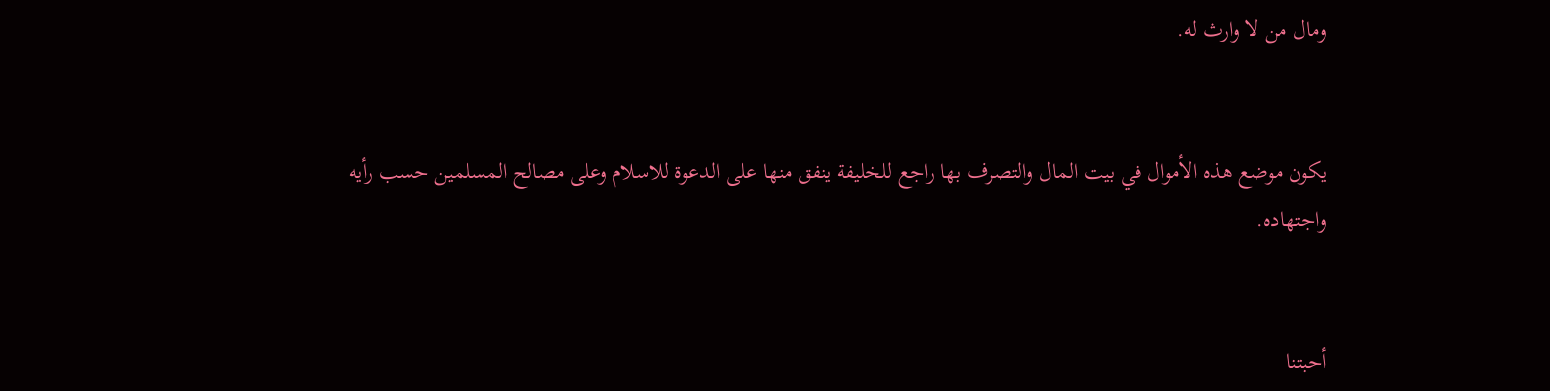ومال من لا وارث له.


يكون موضع هذه الأموال في بيت المال والتصرف بها راجع للخليفة ينفق منها على الدعوة للاسلام وعلى مصالح المسلمين حسب رأيه واجتهاده.


أحبتنا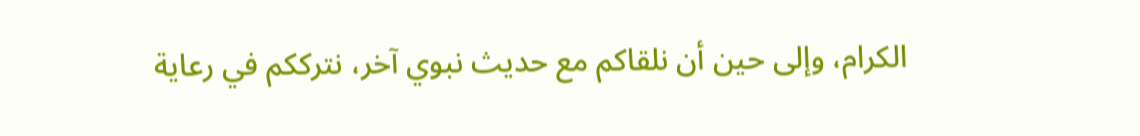الكرام، وإلى حين أن نلقاكم مع حديث نبوي آخر، نترككم في رعاية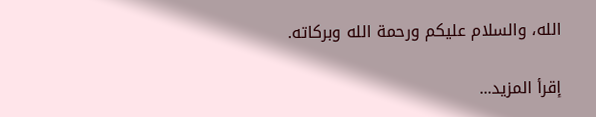الله، والسلام عليكم ورحمة الله وبركاته.

إقرأ المزيد...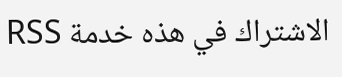الاشتراك في هذه خدمة RSS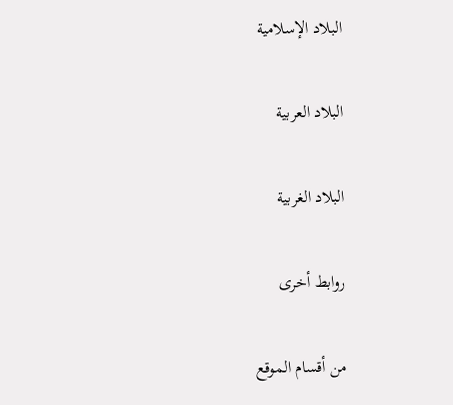البلاد الإسلامية

البلاد العربية

البلاد الغربية

روابط أخرى

من أقسام الموقع